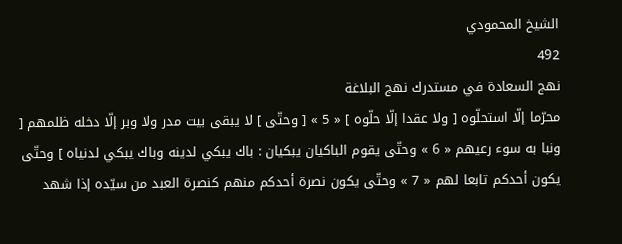الشيخ المحمودي
492
نهج السعادة في مستدرك نهج البلاغة
محرّما إلّا استحلّوه [ ولا عقدا إلّا حلّوه ] « 5 » [ وحتّى ] لا يبقى بيت مدر ولا وبر إلّا دخله ظلمهم [ ونبا به سوء رعيهم « 6 » وحتّى يقوم الباكيان يبكيان : باك يبكي لدينه وباك يبكي لدنياه ] وحتّى يكون أحدكم تابعا لهم « 7 » وحتّى يكون نصرة أحدكم منهم كنصرة العبد من سيّده إذا شهد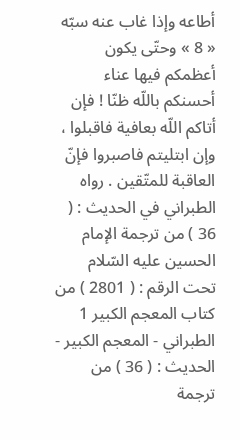أطاعه وإذا غاب عنه سبّه « 8 » وحتّى يكون أعظمكم فيها عناء أحسنكم باللّه ظنّا ! فإن أتاكم اللّه بعافية فاقبلوا ، وإن ابتليتم فاصبروا فإنّ العاقبة للمتّقين . رواه الطبراني في الحديث : ( 36 ) من ترجمة الإمام الحسين عليه السّلام تحت الرقم : ( 2801 ) من كتاب المعجم الكبير 1 الطبراني - المعجم الكبير - الحديث : ( 36 ) من ترجمة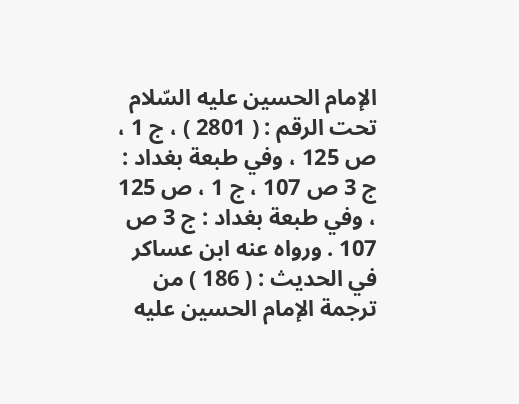الإمام الحسين عليه السّلام تحت الرقم : ( 2801 ) ، ج 1 ، ص 125 ، وفي طبعة بغداد : ج 3 ص 107 ، ج 1 ، ص 125 ، وفي طبعة بغداد : ج 3 ص 107 . ورواه عنه ابن عساكر في الحديث : ( 186 ) من ترجمة الإمام الحسين عليه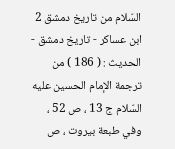السّلام من تاريخ دمشق 2 ابن عساكر - تاريخ دمشق - الحديث : ( 186 ) من ترجمة الإمام الحسين عليه السّلام ج 13 ، ص 52 ، وفي طبعة بيروت ، ص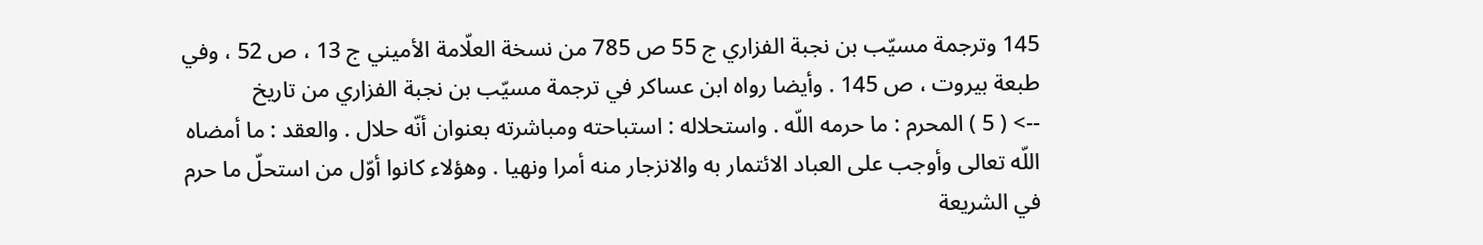145 وترجمة مسيّب بن نجبة الفزاري ج 55 ص 785 من نسخة العلّامة الأميني ج 13 ، ص 52 ، وفي طبعة بيروت ، ص 145 . وأيضا رواه ابن عساكر في ترجمة مسيّب بن نجبة الفزاري من تاريخ
--> ( 5 ) المحرم : ما حرمه اللّه . واستحلاله : استباحته ومباشرته بعنوان أنّه حلال . والعقد : ما أمضاه اللّه تعالى وأوجب على العباد الائتمار به والانزجار منه أمرا ونهيا . وهؤلاء كانوا أوّل من استحلّ ما حرم في الشريعة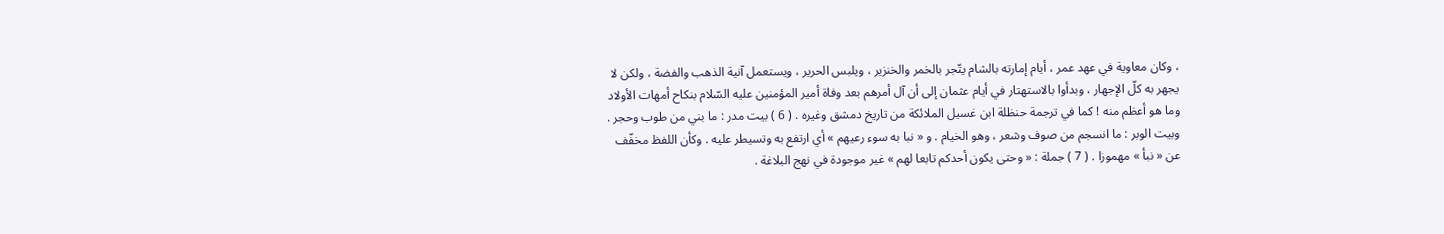، وكان معاوية في عهد عمر ، أيام إمارته بالشام يتّجر بالخمر والخنزير ، ويلبس الحرير ، ويستعمل آنية الذهب والفضة ، ولكن لا يجهر به كلّ الإجهار ، وبدأوا بالاستهتار في أيام عثمان إلى أن آل أمرهم بعد وفاة أمير المؤمنين عليه السّلام بنكاح أمهات الأولاد وما هو أعظم منه ! كما في ترجمة حنظلة ابن غسيل الملائكة من تاريخ دمشق وغيره . ( 6 ) بيت مدر : ما بني من طوب وحجر . وبيت الوبر : ما انسجم من صوف وشعر ، وهو الخيام . و « نبا به سوء رعيهم » أي ارتفع به وتسيطر عليه . وكأن اللفظ مخفّف عن « نبأ » مهموزا . ( 7 ) جملة : « وحتى يكون أحدكم تابعا لهم » غير موجودة في نهج البلاغة .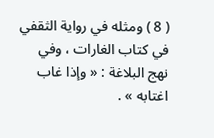( 8 ) ومثله في رواية الثقفي في كتاب الغارات ، وفي نهج البلاغة : « وإذا غاب اغتابه » .